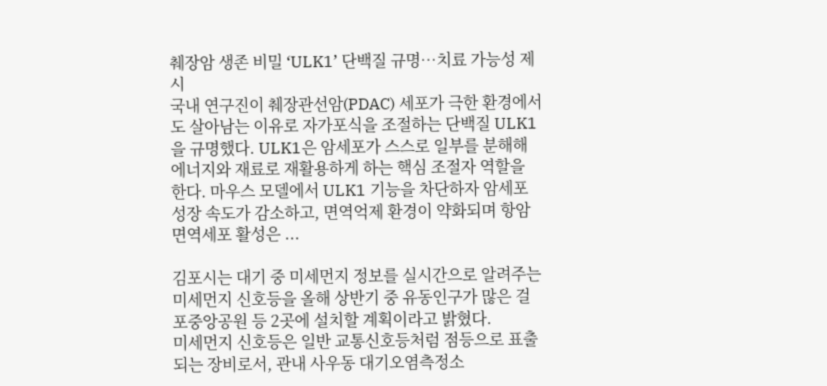췌장암 생존 비밀 ‘ULK1’ 단백질 규명…치료 가능성 제시
국내 연구진이 췌장관선암(PDAC) 세포가 극한 환경에서도 살아남는 이유로 자가포식을 조절하는 단백질 ULK1을 규명했다. ULK1은 암세포가 스스로 일부를 분해해 에너지와 재료로 재활용하게 하는 핵심 조절자 역할을 한다. 마우스 모델에서 ULK1 기능을 차단하자 암세포 성장 속도가 감소하고, 면역억제 환경이 약화되며 항암 면역세포 활성은 ...

김포시는 대기 중 미세먼지 정보를 실시간으로 알려주는 미세먼지 신호등을 올해 상반기 중 유동인구가 많은 걸포중앙공원 등 2곳에 설치할 계획이라고 밝혔다.
미세먼지 신호등은 일반 교통신호등처럼 점등으로 표출되는 장비로서, 관내 사우동 대기오염측정소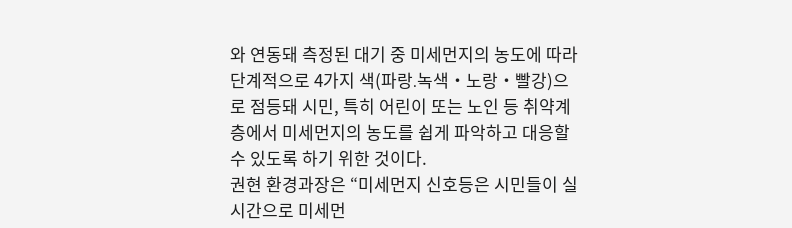와 연동돼 측정된 대기 중 미세먼지의 농도에 따라 단계적으로 4가지 색(파랑․녹색‧노랑‧빨강)으로 점등돼 시민, 특히 어린이 또는 노인 등 취약계층에서 미세먼지의 농도를 쉽게 파악하고 대응할 수 있도록 하기 위한 것이다.
권현 환경과장은 “미세먼지 신호등은 시민들이 실시간으로 미세먼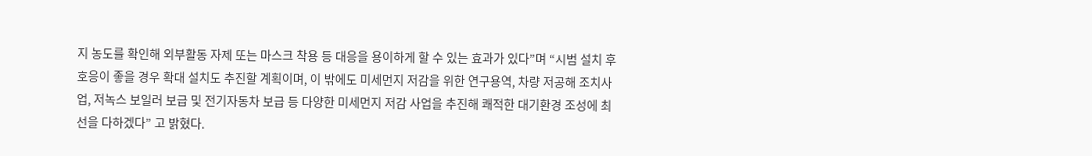지 농도를 확인해 외부활동 자제 또는 마스크 착용 등 대응을 용이하게 할 수 있는 효과가 있다”며 “시범 설치 후 호응이 좋을 경우 확대 설치도 추진할 계획이며, 이 밖에도 미세먼지 저감을 위한 연구용역, 차량 저공해 조치사업, 저녹스 보일러 보급 및 전기자동차 보급 등 다양한 미세먼지 저감 사업을 추진해 쾌적한 대기환경 조성에 최선을 다하겠다” 고 밝혔다.